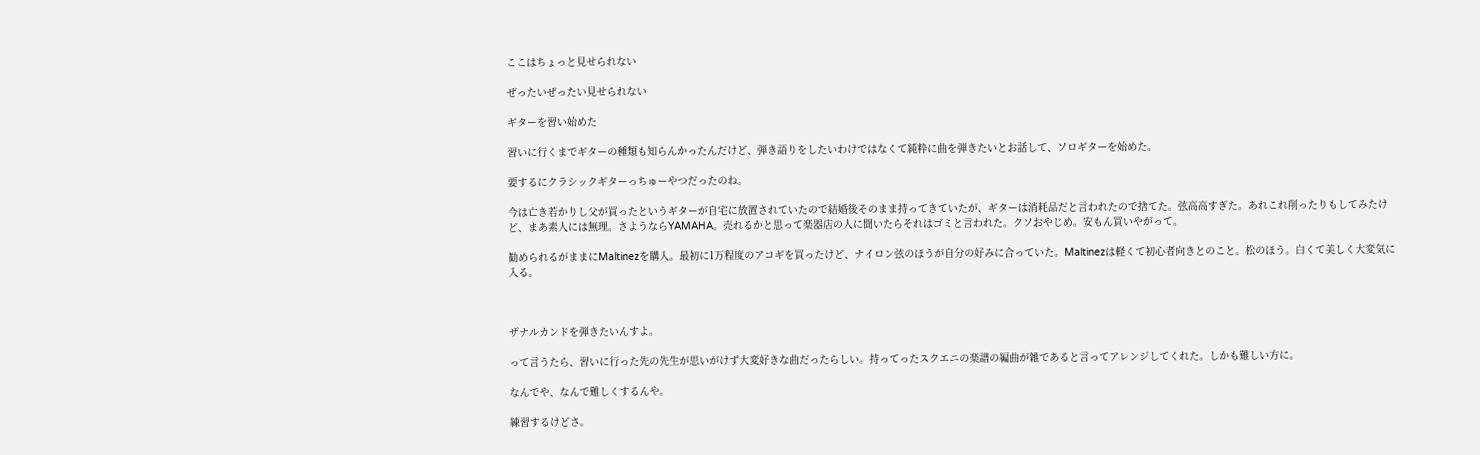ここはちょっと見せられない

ぜったいぜったい見せられない

ギターを習い始めた

習いに行くまでギターの種類も知らんかったんだけど、弾き語りをしたいわけではなくて純粋に曲を弾きたいとお話して、ソロギターを始めた。

要するにクラシックギターっちゅーやつだったのね。

今は亡き若かりし父が買ったというギターが自宅に放置されていたので結婚後そのまま持ってきていたが、ギターは消耗品だと言われたので捨てた。弦高高すぎた。あれこれ削ったりもしてみたけど、まあ素人には無理。さようならYAMAHA。売れるかと思って楽器店の人に聞いたらそれはゴミと言われた。クソおやじめ。安もん買いやがって。

勧められるがままにMaltinezを購入。最初に1万程度のアコギを買ったけど、ナイロン弦のほうが自分の好みに合っていた。Maltinezは軽くて初心者向きとのこと。松のほう。白くて美しく大変気に入る。



ザナルカンドを弾きたいんすよ。

って言うたら、習いに行った先の先生が思いがけず大変好きな曲だったらしい。持ってったスクエニの楽譜の編曲が雑であると言ってアレンジしてくれた。しかも難しい方に。

なんでや、なんで難しくするんや。

練習するけどさ。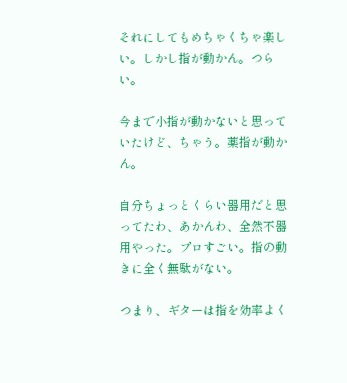それにしてもめちゃくちゃ楽しい。しかし指が動かん。つらい。

今まで小指が動かないと思っていたけど、ちゃう。薬指が動かん。

自分ちょっとくらい器用だと思ってたわ、あかんわ、全然不器用やった。プロすごい。指の動きに全く無駄がない。

つまり、ギターは指を効率よく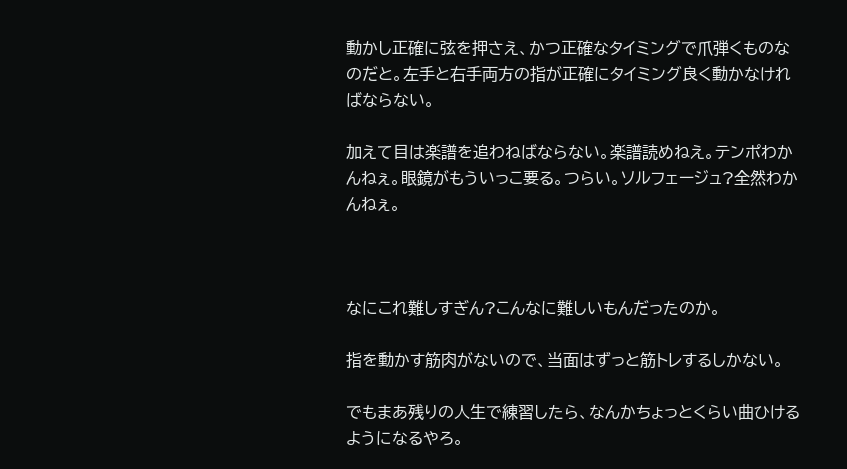動かし正確に弦を押さえ、かつ正確なタイミングで爪弾くものなのだと。左手と右手両方の指が正確にタイミング良く動かなければならない。

加えて目は楽譜を追わねばならない。楽譜読めねえ。テンポわかんねぇ。眼鏡がもういっこ要る。つらい。ソルフェージュ?全然わかんねぇ。



なにこれ難しすぎん?こんなに難しいもんだったのか。

指を動かす筋肉がないので、当面はずっと筋トレするしかない。

でもまあ残りの人生で練習したら、なんかちょっとくらい曲ひけるようになるやろ。